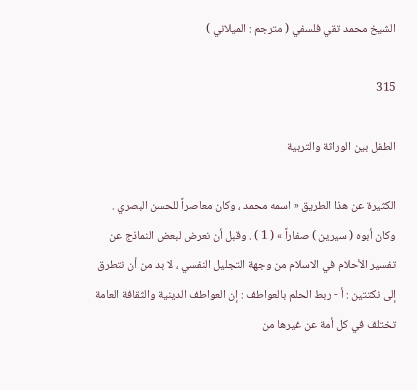الشيخ محمد تقي فلسفي ( مترجم : الميلاني )

315

الطفل بين الوراثة والتربية

الكثيرة عن هذا الطريق « اسمه محمد ، وكان معاصراً للحسن البصري . وكان أبوه ( سيرين ) صفاراً » ( 1 ) . وقبل أن نعرض لبعض النماذج عن تفسير الأحلام في الاسلام من وجهة التجليل النفسي ، لا بد من أن نتطرق إلى نكتتين : أ - ربط الحلم بالعواطف : إن العواطف الدينية والثقافة العامة تختلف في كل أمة عن غيرها من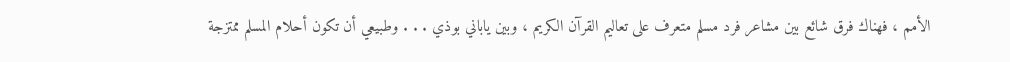الأمم ، فهناك فرق شائع بين مشاعر فرد مسلم متعرف على تعاليم القرآن الكريم ، وبين ياباني بوذي . . . وطبيعي أن تكون أحلام المسلم ممتزجة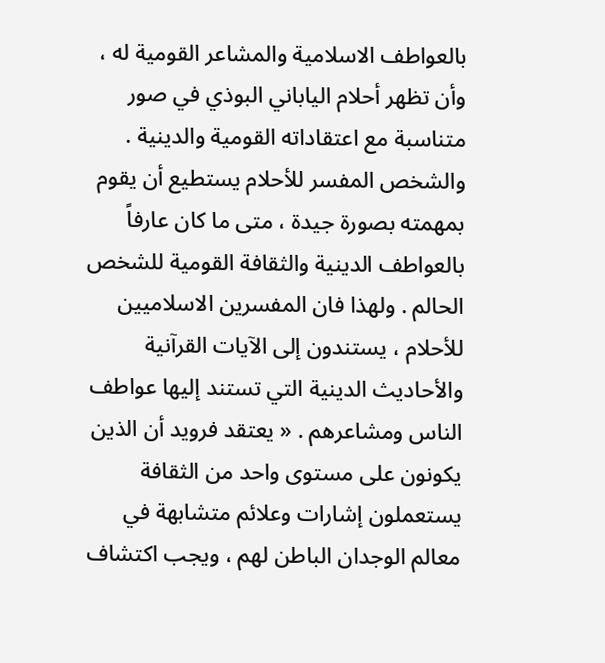بالعواطف الاسلامية والمشاعر القومية له ، وأن تظهر أحلام الياباني البوذي في صور متناسبة مع اعتقاداته القومية والدينية . والشخص المفسر للأحلام يستطيع أن يقوم بمهمته بصورة جيدة ، متى ما كان عارفاً بالعواطف الدينية والثقافة القومية للشخص الحالم . ولهذا فان المفسرين الاسلاميين للأحلام ، يستندون إلى الآيات القرآنية والأحاديث الدينية التي تستند إليها عواطف الناس ومشاعرهم . « يعتقد فرويد أن الذين يكونون على مستوى واحد من الثقافة يستعملون إشارات وعلائم متشابهة في معالم الوجدان الباطن لهم ، ويجب اكتشاف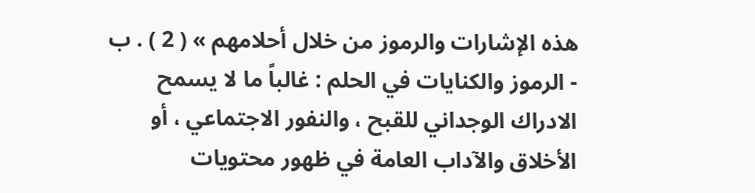هذه الإشارات والرموز من خلال أحلامهم » ( 2 ) . ب - الرموز والكنايات في الحلم : غالباً ما لا يسمح الادراك الوجداني للقبح ، والنفور الاجتماعي ، أو الأخلاق والآداب العامة في ظهور محتويات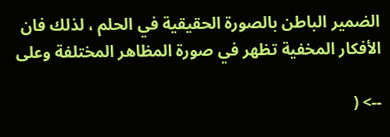الضمير الباطن بالصورة الحقيقية في الحلم ، لذلك فان الأفكار المخفية تظهر في صورة المظاهر المختلفة وعلى

--> (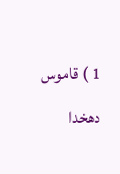1 ) قاموس دهخدا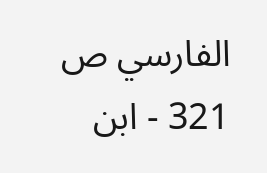الفارسي ص 321 - ابن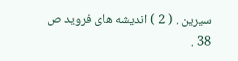سيرين . ( 2 ) انديشه هاى فرويد ص 38 .